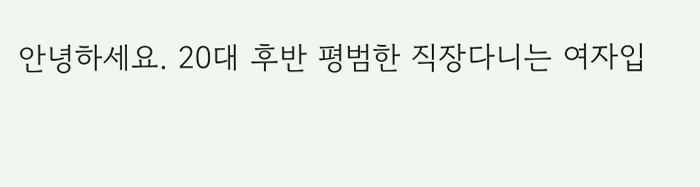안녕하세요. 20대 후반 평범한 직장다니는 여자입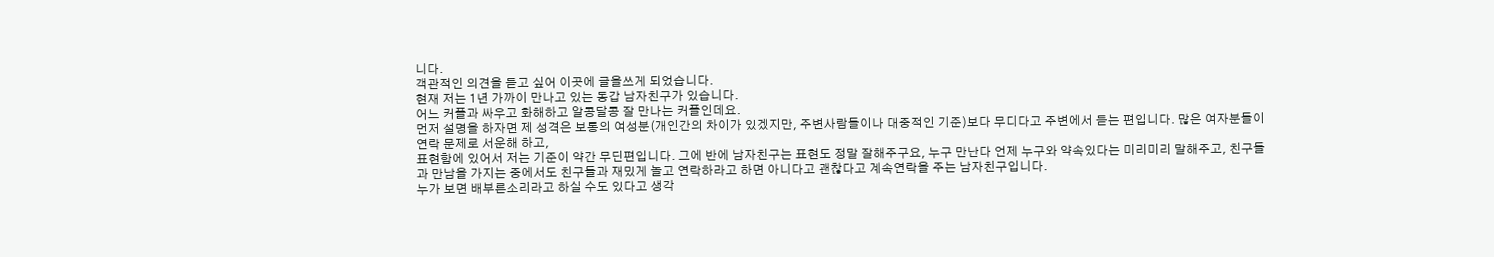니다.
객관적인 의견을 듣고 싶어 이곳에 글을쓰게 되었습니다.
현재 저는 1년 가까이 만나고 있는 동갑 남자친구가 있습니다.
어느 커플과 싸우고 화해하고 알콩달콩 잘 만나는 커플인데요.
먼저 설명을 하자면 제 성격은 보통의 여성분(개인간의 차이가 있겠지만, 주변사람들이나 대중적인 기준)보다 무디다고 주변에서 듣는 편입니다. 많은 여자분들이 연락 문제로 서운해 하고,
표현함에 있어서 저는 기준이 약간 무딘편입니다. 그에 반에 남자친구는 표현도 정말 잘해주구요, 누구 만난다 언제 누구와 약속있다는 미리미리 말해주고, 친구들과 만남을 가지는 중에서도 친구들과 재밌게 놀고 연락하라고 하면 아니다고 괜찮다고 계속연락을 주는 남자친구입니다.
누가 보면 배부른소리라고 하실 수도 있다고 생각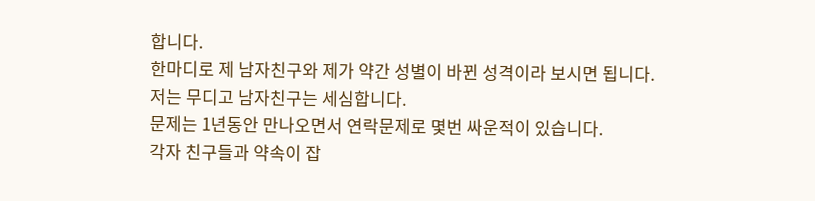합니다.
한마디로 제 남자친구와 제가 약간 성별이 바뀐 성격이라 보시면 됩니다.
저는 무디고 남자친구는 세심합니다.
문제는 1년동안 만나오면서 연락문제로 몇번 싸운적이 있습니다.
각자 친구들과 약속이 잡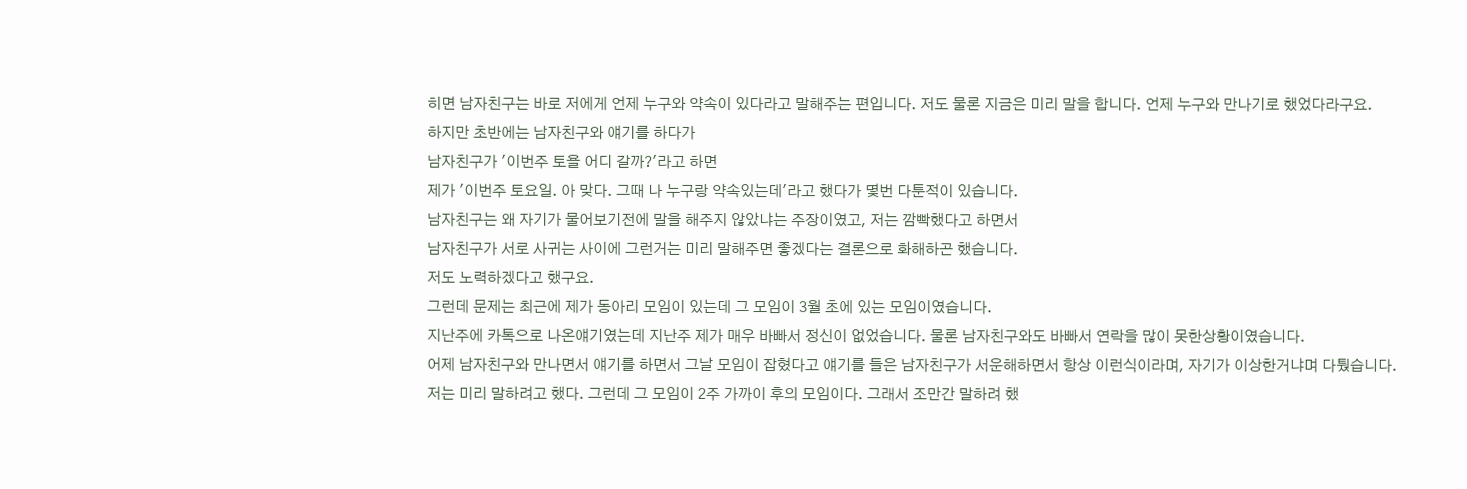히면 남자친구는 바로 저에게 언제 누구와 약속이 있다라고 말해주는 편입니다. 저도 물론 지금은 미리 말을 합니다. 언제 누구와 만나기로 했었다라구요.
하지만 초반에는 남자친구와 얘기를 하다가
남자친구가 '이번주 토욜 어디 갈까?'라고 하면
제가 '이번주 토요일. 아 맞다. 그때 나 누구랑 약속있는데'라고 했다가 몇번 다툰적이 있습니다.
남자친구는 왜 자기가 물어보기전에 말을 해주지 않았냐는 주장이였고, 저는 깜빡했다고 하면서
남자친구가 서로 사귀는 사이에 그런거는 미리 말해주면 좋겠다는 결론으로 화해하곤 했습니다.
저도 노력하겠다고 했구요.
그런데 문제는 최근에 제가 동아리 모임이 있는데 그 모임이 3월 초에 있는 모임이였습니다.
지난주에 카톡으로 나온얘기였는데 지난주 제가 매우 바빠서 정신이 없었습니다. 물론 남자친구와도 바빠서 연락을 많이 못한상황이였습니다.
어제 남자친구와 만나면서 얘기를 하면서 그날 모임이 잡혔다고 얘기를 들은 남자친구가 서운해하면서 항상 이런식이라며, 자기가 이상한거냐며 다퉜습니다.
저는 미리 말하려고 했다. 그런데 그 모임이 2주 가까이 후의 모임이다. 그래서 조만간 말하려 했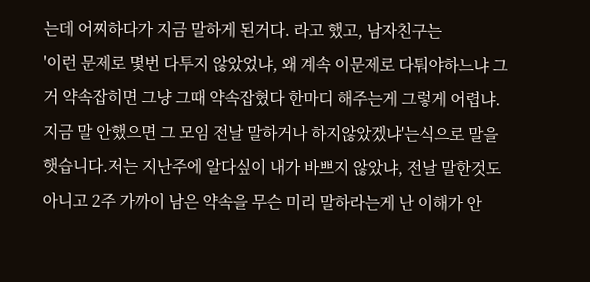는데 어찌하다가 지금 말하게 된거다. 라고 했고, 남자친구는
'이런 문제로 몇번 다투지 않았었냐, 왜 계속 이문제로 다퉈야하느냐 그거 약속잡히면 그냥 그때 약속잡혔다 한마디 해주는게 그렇게 어렵냐. 지금 말 안했으면 그 모임 전날 말하거나 하지않았겠냐'는식으로 말을 햇습니다.저는 지난주에 알다싶이 내가 바쁘지 않았냐, 전날 말한것도 아니고 2주 가까이 남은 약속을 무슨 미리 말하라는게 난 이해가 안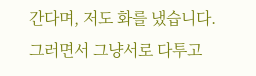간다며, 저도 화를 냈습니다.
그러면서 그냥서로 다투고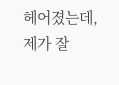헤어졌는데,
제가 잘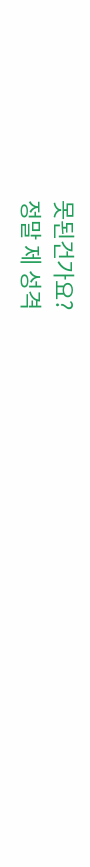못된건가요?
정말 제 성격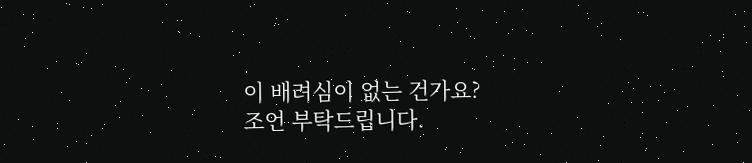이 배려심이 없는 건가요?
조언 부탁드립니다.